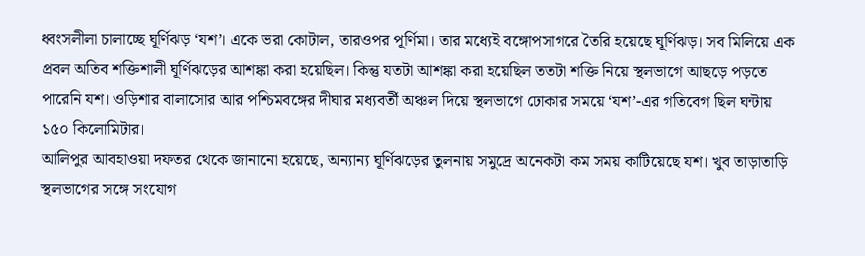ধ্বংসলীলা চালাচ্ছে ঘূর্ণিঝড় ‘যশ’। একে ভরা কোটাল, তারওপর পূর্ণিমা। তার মধ্যেই বঙ্গোপসাগরে তৈরি হয়েছে ঘূর্ণিঝড়। সব মিলিয়ে এক প্রবল অতিব শক্তিশালী ঘূর্ণিঝড়ের আশঙ্কা করা হয়েছিল। কিন্তু যতটা আশঙ্কা করা হয়েছিল ততটা শক্তি নিয়ে স্থলভাগে আছড়ে পড়তে পারেনি যশ। ওড়িশার বালাসোর আর পশ্চিমবঙ্গের দীঘার মধ্যবর্তী অঞ্চল দিয়ে স্থলভাগে ঢোকার সময়ে ‘যশ’-এর গতিবেগ ছিল ঘন্টায় ১৫০ কিলোমিটার।
আলিপুর আবহাওয়া দফতর থেকে জানানো হয়েছে, অন্যান্য ঘূর্ণিঝড়ের তুলনায় সমুদ্রে অনেকটা কম সময় কাটিয়েছে যশ। খুব তাড়াতাড়ি স্থলভাগের সঙ্গে সংযোগ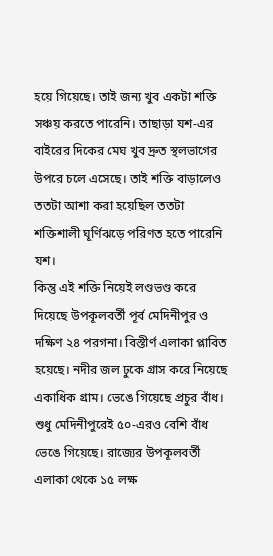হয়ে গিয়েছে। তাই জন্য খুব একটা শক্তি সঞ্চয় করতে পারেনি। তাছাড়া যশ-এর বাইরের দিকের মেঘ খুব দ্রুত স্থলভাগের উপরে চলে এসেছে। তাই শক্তি বাড়ালেও ততটা আশা করা হয়েছিল ততটা শক্তিশালী ঘূর্ণিঝড়ে পরিণত হতে পারেনি যশ।
কিন্তু এই শক্তি নিয়েই লণ্ডভণ্ড করে দিয়েছে উপকূলবর্তী পূর্ব মেদিনীপুর ও দক্ষিণ ২৪ পরগনা। বিস্তীর্ণ এলাকা প্লাবিত হয়েছে। নদীর জল ঢুকে গ্রাস করে নিয়েছে একাধিক গ্রাম। ভেঙে গিয়েছে প্রচুর বাঁধ। শুধু মেদিনীপুরেই ৫০-এরও বেশি বাঁধ ভেঙে গিয়েছে। রাজ্যের উপকূলবর্তী এলাকা থেকে ১৫ লক্ষ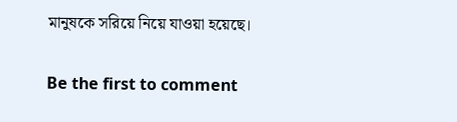মানুষকে সরিয়ে নিয়ে যাওয়া হয়েছে।

Be the first to comment